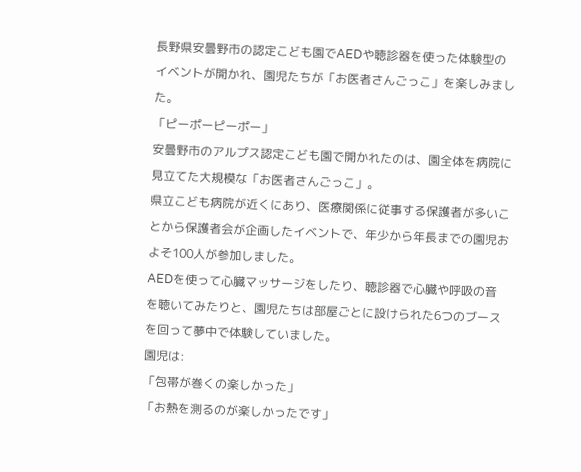長野県安曇野市の認定こども園でAEDや聴診器を使った体験型のイベントが開かれ、園児たちが「お医者さんごっこ」を楽しみました。
「ピーポーピーポー」
安曇野市のアルプス認定こども園で開かれたのは、園全体を病院に見立てた大規模な「お医者さんごっこ」。
県立こども病院が近くにあり、医療関係に従事する保護者が多いことから保護者会が企画したイベントで、年少から年長までの園児およそ100人が参加しました。
AEDを使って心臓マッサージをしたり、聴診器で心臓や呼吸の音を聴いてみたりと、園児たちは部屋ごとに設けられた6つのブースを回って夢中で体験していました。
園児は:
「包帯が巻くの楽しかった」
「お熱を測るのが楽しかったです」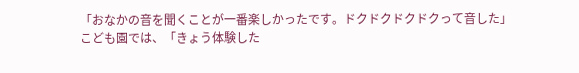「おなかの音を聞くことが一番楽しかったです。ドクドクドクドクって音した」
こども園では、「きょう体験した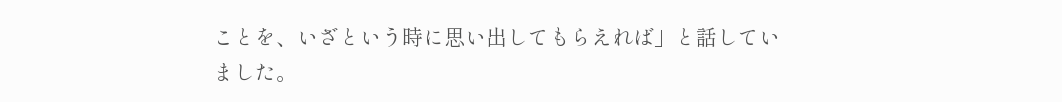ことを、いざという時に思い出してもらえれば」と話していました。